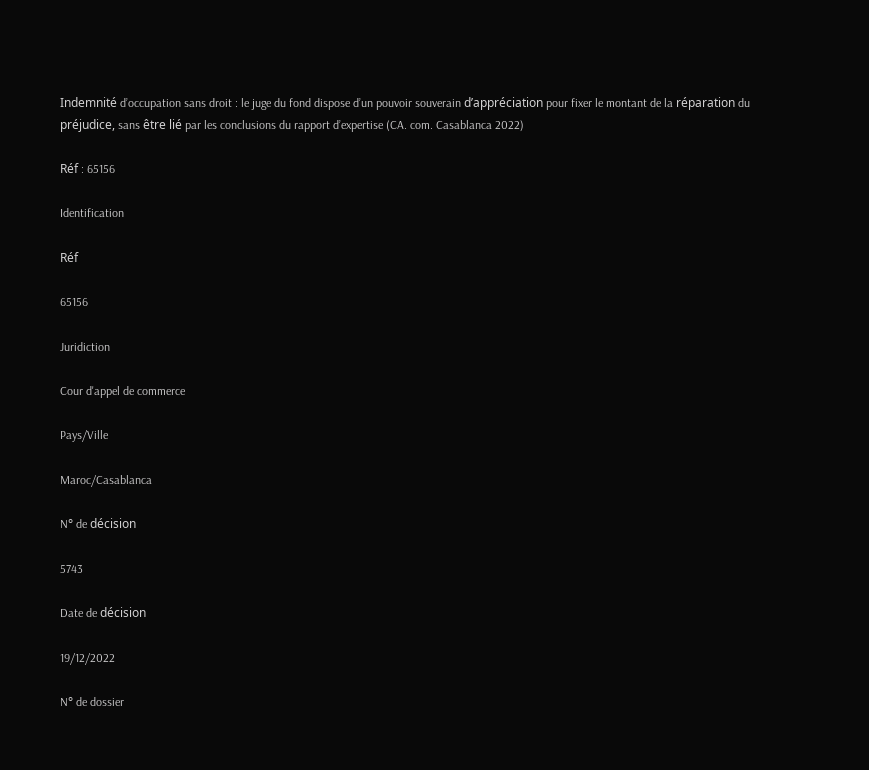Indemnité d’occupation sans droit : le juge du fond dispose d’un pouvoir souverain d’appréciation pour fixer le montant de la réparation du préjudice, sans être lié par les conclusions du rapport d’expertise (CA. com. Casablanca 2022)

Réf : 65156

Identification

Réf

65156

Juridiction

Cour d'appel de commerce

Pays/Ville

Maroc/Casablanca

N° de décision

5743

Date de décision

19/12/2022

N° de dossier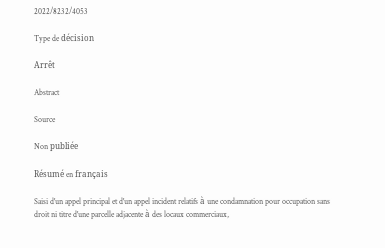2022/8232/4053

Type de décision

Arrêt

Abstract

Source

Non publiée

Résumé en français

Saisi d'un appel principal et d'un appel incident relatifs à une condamnation pour occupation sans droit ni titre d'une parcelle adjacente à des locaux commerciaux,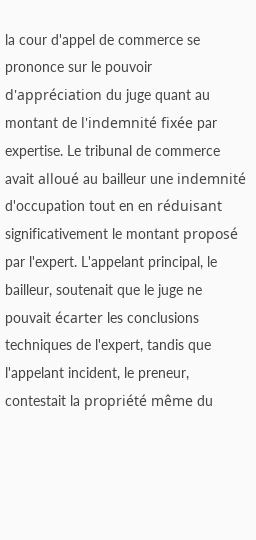la cour d'appel de commerce se prononce sur le pouvoir d'appréciation du juge quant au montant de l'indemnité fixée par expertise. Le tribunal de commerce avait alloué au bailleur une indemnité d'occupation tout en en réduisant significativement le montant proposé par l'expert. L'appelant principal, le bailleur, soutenait que le juge ne pouvait écarter les conclusions techniques de l'expert, tandis que l'appelant incident, le preneur, contestait la propriété même du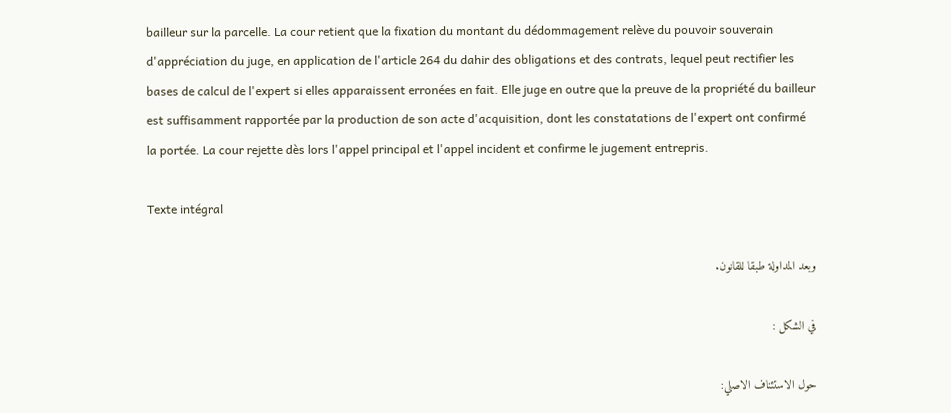bailleur sur la parcelle. La cour retient que la fixation du montant du dédommagement relève du pouvoir souverain d'appréciation du juge, en application de l'article 264 du dahir des obligations et des contrats, lequel peut rectifier les bases de calcul de l'expert si elles apparaissent erronées en fait. Elle juge en outre que la preuve de la propriété du bailleur est suffisamment rapportée par la production de son acte d'acquisition, dont les constatations de l'expert ont confirmé la portée. La cour rejette dès lors l'appel principal et l'appel incident et confirme le jugement entrepris.

Texte intégral

وبعد المداولة طبقا للقانون.

في الشكل :

حول الاستئناف الاصلي: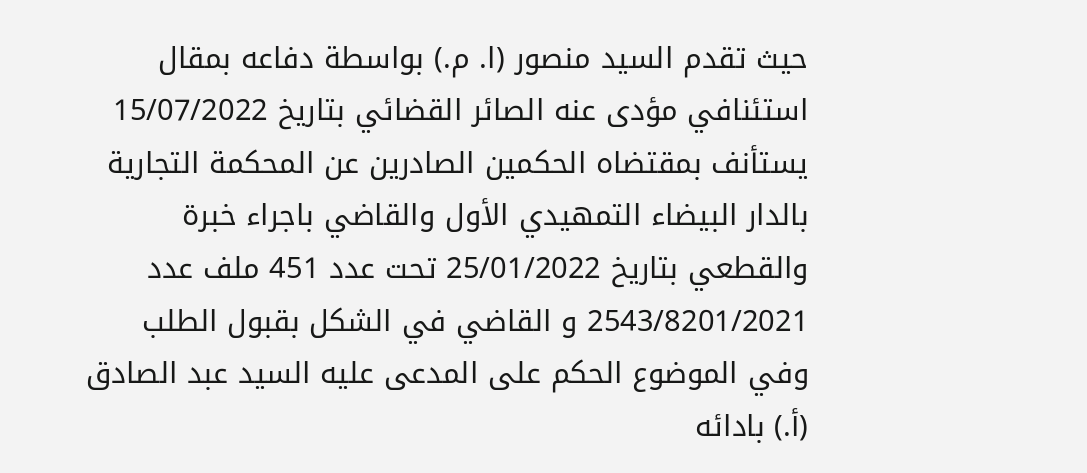حيث تقدم السيد منصور (ا. م.) بواسطة دفاعه بمقال استئنافي مؤدى عنه الصائر القضائي بتاريخ 15/07/2022 يستأنف بمقتضاه الحكمين الصادرين عن المحكمة التجارية بالدار البيضاء التمهيدي الأول والقاضي باجراء خبرة والقطعي بتاريخ 25/01/2022 تحت عدد 451 ملف عدد 2543/8201/2021 و القاضي في الشكل بقبول الطلب وفي الموضوع الحكم على المدعى عليه السيد عبد الصادق (أ.) بادائه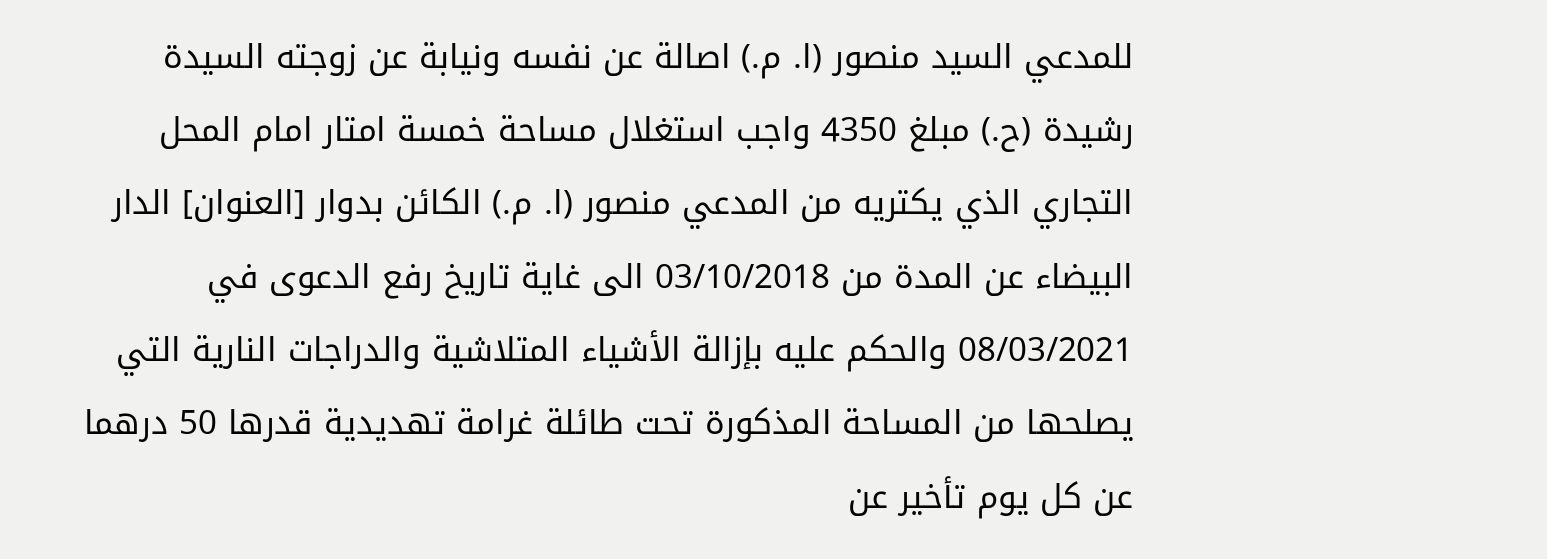للمدعي السيد منصور (ا. م.) اصالة عن نفسه ونيابة عن زوجته السيدة رشيدة (ح.) مبلغ 4350 واجب استغلال مساحة خمسة امتار امام المحل التجاري الذي يكتريه من المدعي منصور (ا. م.) الكائن بدوار [العنوان] الدار البيضاء عن المدة من 03/10/2018 الى غاية تاريخ رفع الدعوى في 08/03/2021 والحكم عليه بإزالة الأشياء المتلاشية والدراجات النارية التي يصلحها من المساحة المذكورة تحت طائلة غرامة تهديدية قدرها 50 درهما عن كل يوم تأخير عن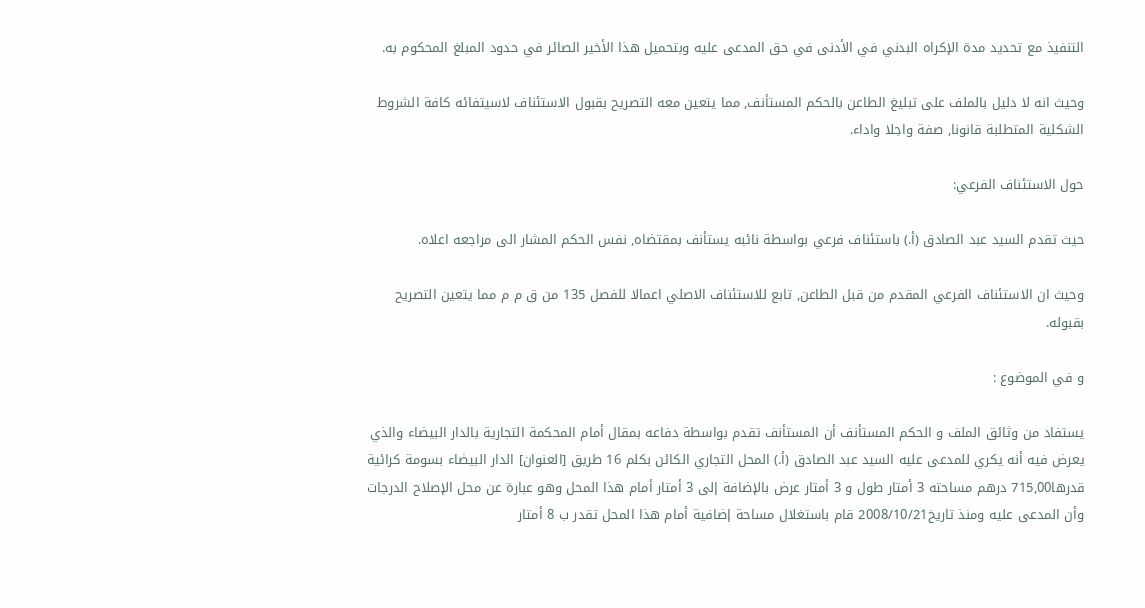التنفيذ مع تحديد مدة الإكراه البدني في الأدنى في حق المدعى عليه وبتحميل هذا الأخير الصائر في حدود المبلغ المحكوم به.

وحيث انه لا دليل بالملف على تبليغ الطاعن بالحكم المستأنف, مما يتعين معه التصريح بقبول الاستئناف لاسيتفائه كافة الشروط الشكلية المتطلبة قانونا, صفة واجلا واداء.

حول الاستئناف الفرعي:

حيث تقدم السيد عبد الصادق (أ.) باستئناف فرعي بواسطة نائبه يستأنف بمقتضاه, نفس الحكم المشار الى مراجعه اعلاه.

وحيث ان الاستئناف الفرعي المقدم من قبل الطاعن, تابع للاستئناف الاصلي اعمالا للفصل 135 من ق م م مما يتعين التصريح بقبوله.

و في الموضوع :

يستفاد من وثائق الملف و الحكم المستأنف أن المستأنف تقدم بواسطة دفاعه بمقال أمام المحكمة التجارية بالدار البيضاء والذي يعرض فيه أنه يكري للمدعى عليه السيد عبد الصادق (أ.) المحل التجاري الكائن بكلم 16 طريق [العنوان] الدار البيضاء بسومة كرائية قدرها715,00 درهم مساحته 3 أمتار طول و 3 أمتار عرض بالإضافة إلى 3 أمتار أمام هذا المحل وهو عبارة عن محل الإصلاح الدرجات وأن المدعى عليه ومنذ تاريخ2008/10/21 قام باستغلال مساحة إضافية أمام هذا المحل تقدر ب 8 أمتار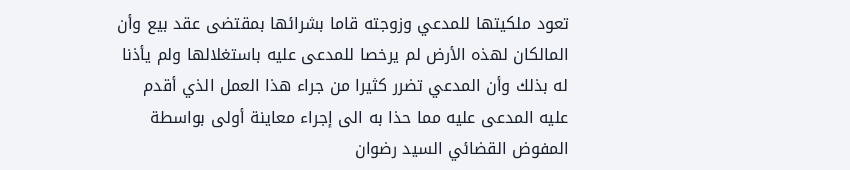تعود ملكيتها للمدعي وزوجته قاما بشرائها بمقتضى عقد بیع وأن المالكان لهذه الأرض لم يرخصا للمدعى عليه باستغلالها ولم يأذنا له بذلك وأن المدعي تضرر كثيرا من جراء هذا العمل الذي أقدم عليه المدعى عليه مما حذا به الى إجراء معاينة أولى بواسطة المفوض القضائي السيد رضوان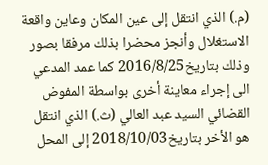(م.) الذي انتقل إلى عين المكان وعاين واقعة الاستغلال وأنجز محضرا بذلك مرفقا بصور وذلك بتاريخ2016/8/25 كما عمد المدعي الى إجراء معاينة أخرى بواسطة المفوض القضائي السيد عبد العالي (ث.) الذي انتقل هو الأخر بتاريخ2018/10/03 إلى المحل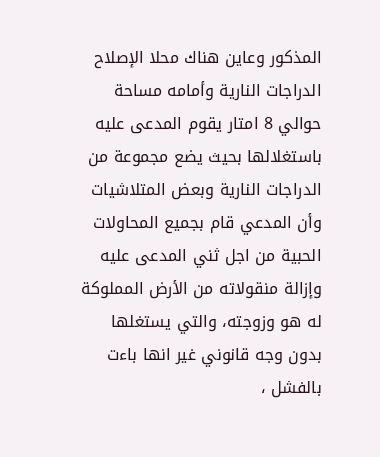المذكور وعاين هناك محلا الإصلاح الدراجات النارية وأمامه مساحة حوالي 8 امتار يقوم المدعى عليه باستغلالها بحيث يضع مجموعة من الدراجات النارية وبعض المتلاشيات وأن المدعي قام بجميع المحاولات الحبية من اجل ثني المدعى عليه وإزالة منقولاته من الأرض المملوكة له هو وزوجته، والتي يستغلها بدون وجه قانوني غير انها باءت بالفشل ،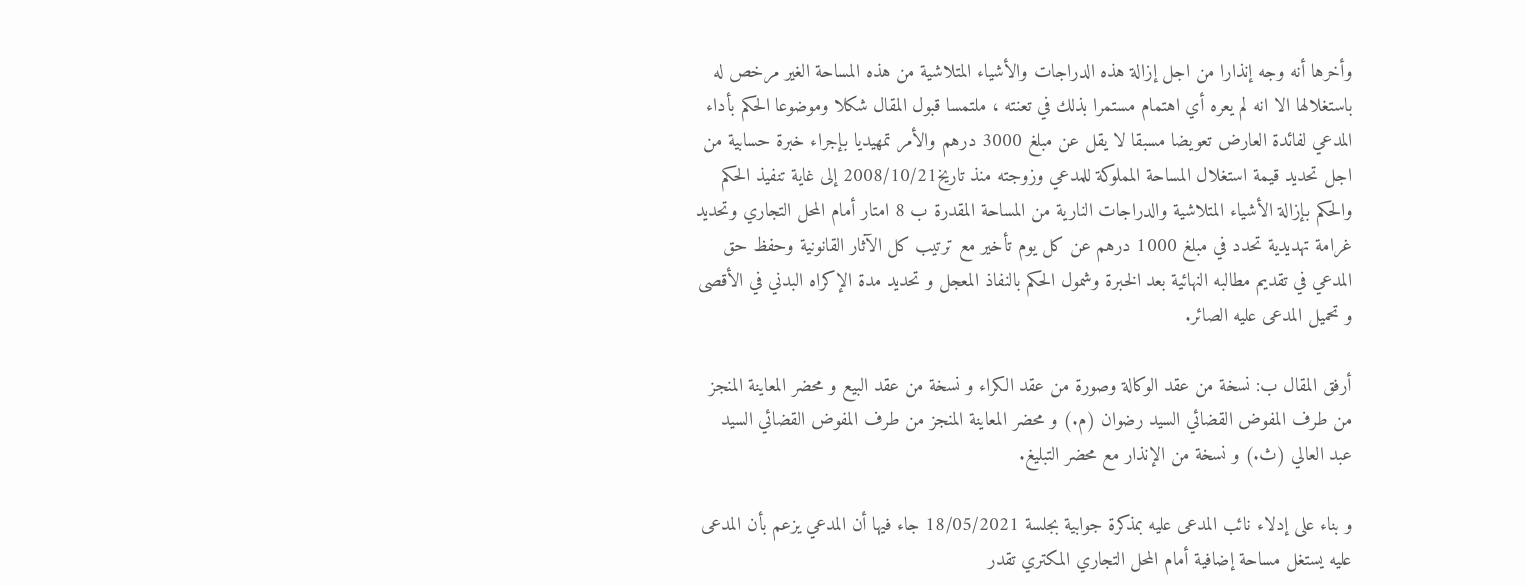وأخرها أنه وجه إنذارا من اجل إزالة هذه الدراجات والأشياء المتلاشية من هذه المساحة الغير مرخص له باستغلالها الا انه لم يعره أي اهتمام مستمرا بذلك في تعنته ، ملتمسا قبول المقال شكلا وموضوعا الحكم بأداء المدعي لفائدة العارض تعويضا مسبقا لا يقل عن مبلغ 3000 درهم والأمر تمهيديا بإجراء خبرة حسابية من اجل تحديد قيمة استغلال المساحة المملوكة للمدعي وزوجته منذ تاریخ2008/10/21 إلى غاية تنفيذ الحكم والحكم بإزالة الأشياء المتلاشية والدراجات النارية من المساحة المقدرة ب 8 امتار أمام المحل التجاري وتحديد غرامة تهديدية تحدد في مبلغ 1000 درهم عن كل يوم تأخير مع ترتيب كل الآثار القانونية وحفظ حق المدعي في تقديم مطالبه النهائية بعد الخبرة وشمول الحكم بالنفاذ المعجل و تحديد مدة الإكراه البدني في الأقصى و تحميل المدعى عليه الصائر.

أرفق المقال ب: نسخة من عقد الوكالة وصورة من عقد الكراء و نسخة من عقد البيع و محضر المعاينة المنجز من طرف المفوض القضائي السيد رضوان (م.) و محضر المعاينة المنجز من طرف المفوض القضائي السيد عبد العالي (ث.) و نسخة من الإنذار مع محضر التبليغ.

و بناء على إدلاء نائب المدعى عليه بمذكرة جوابية بجلسة 18/05/2021 جاء فيها أن المدعي يزعم بأن المدعى عليه يستغل مساحة إضافية أمام المحل التجاري المكتري تقدر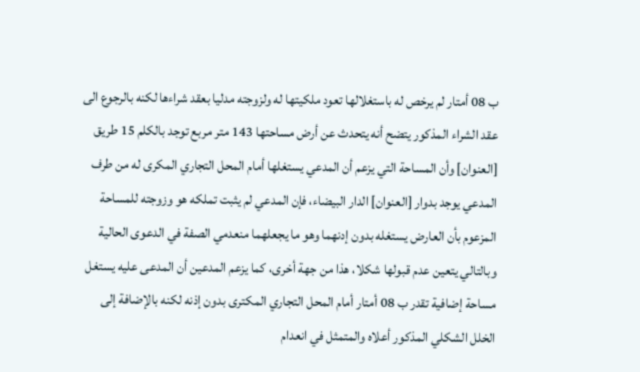ب 08 أمتار لم يرخص له باستغلالها تعود ملكيتها له ولزوجته مدلیا بعقد شراءها لكنه بالرجوع الى عقد الشراء المذكور يتضح أنه يتحدث عن أرض مساحتها 143 متر مربع توجد بالكلم 15 طريق [العنوان] وأن المساحة التي يزعم أن المدعي يستغلها أمام المحل التجاري المكرى له من طرف المدعي يوجد بدوار [العنوان] الدار البيضاء، فإن المدعي لم يثبت تملكه هو وزوجته للمساحة المزعوم بأن العارض يستغله بدون إدنهما وهو ما يجعلهما منعدمي الصفة في الدعوى الحالية وبالتالي يتعين عدم قبولها شكلا، هذا من جهة أخرى، كما يزعم المدعين أن المدعى عليه يستغل مساحة إضافية تقدر ب 08 أمتار أمام المحل التجاري المكتری بدون إذنه لكنه بالإضافة إلى الخلل الشكلي المذكور أعلاه والمتمثل في انعدام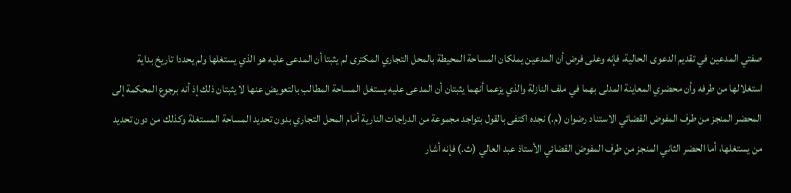صفتي المدعين في تقديم الدعوى الحالية، فإنه وعلى فرض أن المدعين يملكان المساحة المحيطة بالمحل التجاري المكتری لم يثبتا أن المدعى عليه هو الذي يستغلها ولم يحددا تاريخ بداية استغلالها من طرفه وأن محضري المعاينة المدلى بهما في ملف النازلة والذي يزعما أنهما يثبتان أن المدعى عليه يستغل المساحة المطالب بالتعويض عنها لا يثبتان ذلك إذ أنه برجوع المحكمة إلى المحضر المنجز من طرف المفوض القضائي الاستناد رضوان (م.) نجده اكتفى بالقول بتواجد مجموعة من الدراجات النارية أمام المحل التجاري بدون تحديد المساحة المستغلة وكذلك من دون تحديد من يستغلها، أما الحضر الثاني المنجز من طرف المفوض القضائي الأستاذ عبد العالي (ث.) فإنه أشار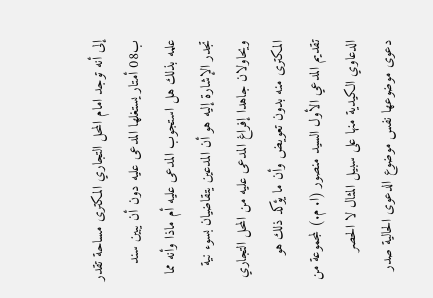إلى أنه توجد امام المحل التجاري المكترى مساحة تقدر ب08 أمتار يستغلها المدعى عليه دون أن يبين سند علمه بذلك هل استجوب المدعى عليه أم ماذا وأنه مما تجدر الإشارة إليه هو أن المدعين يتقاضیان بسوء نية ويحاولان جاهدا إفراغ المدعى عليه من المحل التجاري المكترى منه بدون تعویض وأن ما يؤكد ذلك هو تقديم المدعي الأول السيد منصور (ا. م.) لمجموعة من الدعاوي الكيدية منها على سبيل المثال لا الحصر دعوى موضوعها نفس موضوع الدعوى الحالية صدر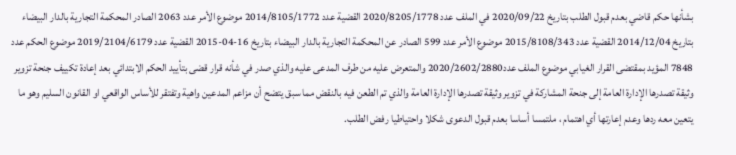بشأنها حكم قاضي بعدم قبول الطلب بتاريخ 2020/09/22 في الملف عدد 2020/8205/1778 القضية عدد 2014/8105/1772 موضوع الأمر عدد 2063 الصادر المحكمة التجارية بالدار البيضاء بتاريخ 2014/12/04 القضية عدد 2015/8108/343 موضوع الأمر عدد 599 الصادر عن المحكمة التجارية بالدار البيضاء بتاريخ 16-04-2015 القضية عدد 2019/2104/6179 موضوع الحكم عدد 7848 المؤيد بمقتضى القرار الغيابي موضوع الملف عدد2020/2602/2880 والمتعرض عليه من طرف المدعى عليه والذي صدر في شأنه قرار قضى بتأييد الحكم الابتدائي بعد إعادة تكييف جنحة تزوير وثيقة تصدرها الإدارة العامة إلى جنحة المشاركة في تزوير وثيقة تصدرها الإدارة العامة والذي تم الطعن فيه بالنقض مما سبق يتضح أن مزاعم المدعين واهية وتفتقر للأساس الواقعي او القانون السليم وهو ما يتعين معه ردها وعدم إعارتها أي اهتمام ، ملتمسا أساسا بعدم قبول الدعوى شكلا واحتياطيا رفض الطلب.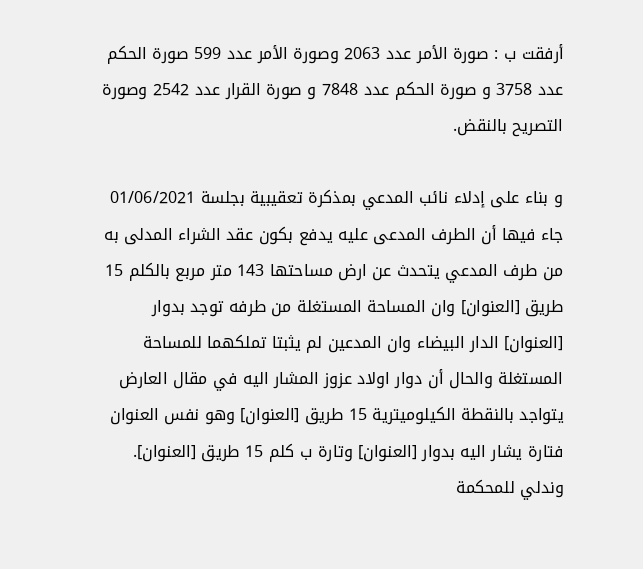أرفقت ب : صورة الأمر عدد 2063 وصورة الأمر عدد 599 صورة الحكم عدد 3758 و صورة الحكم عدد 7848 و صورة القرار عدد 2542 وصورة التصريح بالنقض.

و بناء على إدلاء نائب المدعي بمذكرة تعقيبية بجلسة 01/06/2021 جاء فيها أن الطرف المدعى عليه يدفع بكون عقد الشراء المدلى به من طرف المدعي يتحدث عن ارض مساحتها 143 متر مربع بالكلم 15 طريق [العنوان] وان المساحة المستغلة من طرفه توجد بدوار [العنوان] الدار البيضاء وان المدعين لم يثبتا تملكهما للمساحة المستغلة والحال أن دوار اولاد عزوز المشار اليه في مقال العارض يتواجد بالنقطة الكيلوميترية 15 طريق [العنوان] وهو نفس العنوان فتارة يشار اليه بدوار [العنوان] وتارة ب كلم 15 طريق [العنوان]. وندلي للمحكمة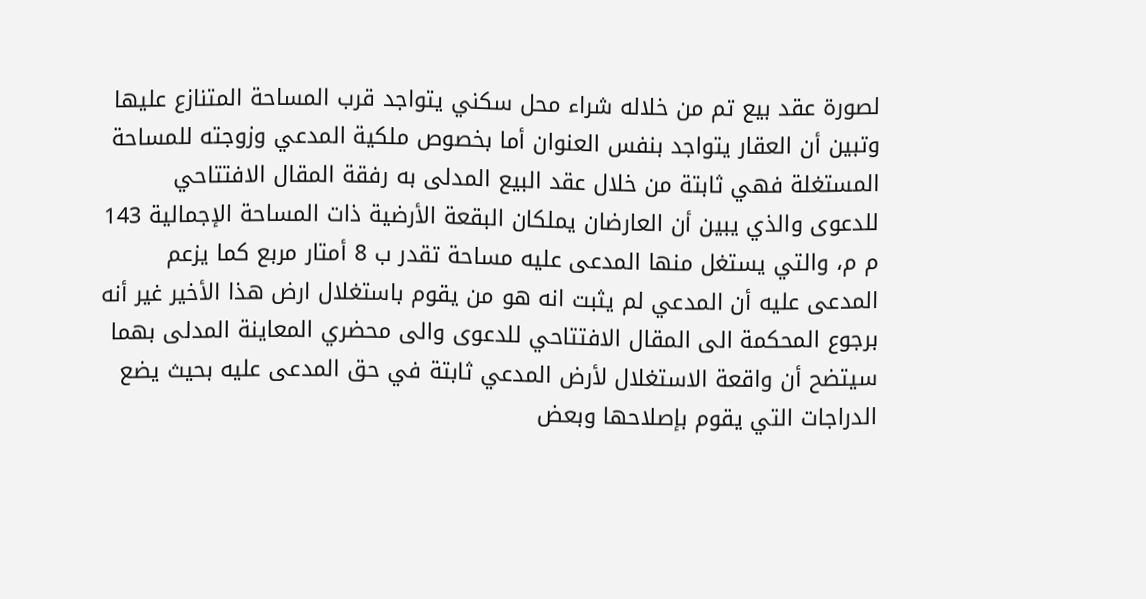لصورة عقد بيع تم من خلاله شراء محل سكني يتواجد قرب المساحة المتنازع عليها وتبين أن العقار يتواجد بنفس العنوان أما بخصوص ملكية المدعي وزوجته للمساحة المستغلة فهي ثابتة من خلال عقد البيع المدلی به رفقة المقال الافتتاحي للدعوى والذي يبين أن العارضان يملكان البقعة الأرضية ذات المساحة الإجمالية 143 م م، والتي يستغل منها المدعى عليه مساحة تقدر ب 8 أمتار مربع كما يزعم المدعى عليه أن المدعي لم يثبت انه هو من يقوم باستغلال ارض هذا الأخير غير أنه برجوع المحكمة الى المقال الافتتاحي للدعوى والى محضري المعاينة المدلى بهما سيتضح أن واقعة الاستغلال لأرض المدعي ثابتة في حق المدعى عليه بحيث يضع الدراجات التي يقوم بإصلاحها وبعض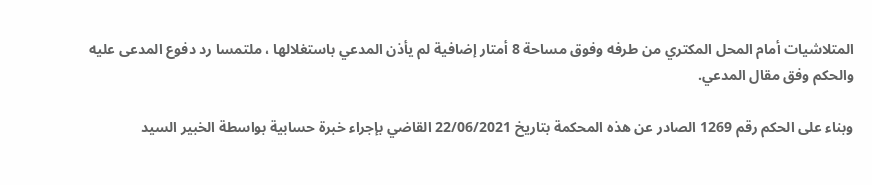المتلاشيات أمام المحل المكتري من طرفه وفوق مساحة 8 أمتار إضافية لم يأذن المدعي باستغلالها ، ملتمسا رد دفوع المدعى عليه والحكم وفق مقال المدعي.

وبناء على الحكم رقم 1269 الصادر عن هذه المحكمة بتاريخ 22/06/2021 القاضي بإجراء خبرة حسابية بواسطة الخبير السيد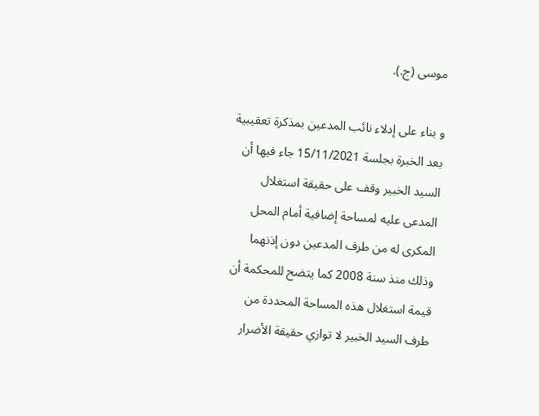موسى (ج.).

و بناء على إدلاء نائب المدعين بمذكرة تعقيبية بعد الخبرة بجلسة 15/11/2021 جاء فيها أن السيد الخبير وقف على حقيقة استغلال المدعى عليه لمساحة إضافية أمام المحل المكرى له من طرف المدعين دون إذنهما وذلك منذ سنة 2008 كما يتضح للمحكمة أن قيمة استغلال هذه المساحة المحددة من طرف السيد الخبير لا توازي حقيقة الأضرار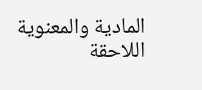المادية والمعنوية اللاحقة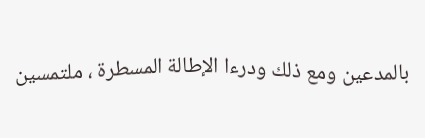بالمدعين ومع ذلك ودرءا الإطالة المسطرة ، ملتمسين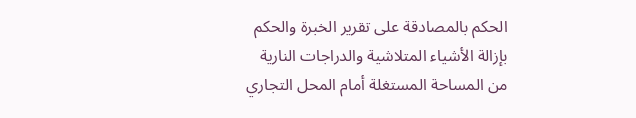الحكم بالمصادقة على تقرير الخبرة والحكم بإزالة الأشياء المتلاشية والدراجات النارية من المساحة المستغلة أمام المحل التجاري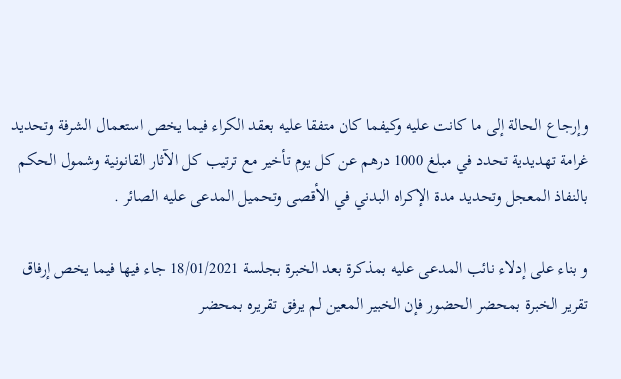وإرجاع الحالة إلى ما كانت عليه وكيفما كان متفقا عليه بعقد الكراء فيما يخص استعمال الشرفة وتحديد غرامة تهديدية تحدد في مبلغ 1000 درهم عن كل يوم تأخير مع ترتيب كل الآثار القانونية وشمول الحكم بالنفاذ المعجل وتحديد مدة الإكراه البدني في الأقصى وتحميل المدعى عليه الصائر .

و بناء على إدلاء نائب المدعى عليه بمذكرة بعد الخبرة بجلسة 18/01/2021 جاء فيها فيما يخص إرفاق تقرير الخبرة بمحضر الحضور فإن الخبير المعين لم يرفق تقريره بمحضر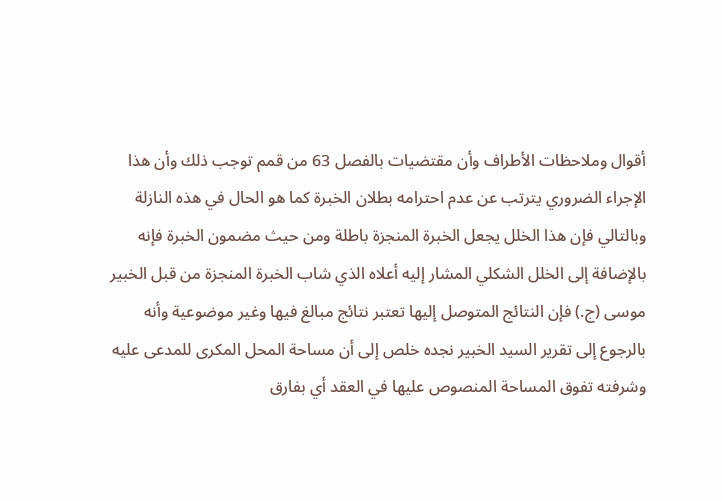أقوال وملاحظات الأطراف وأن مقتضيات بالفصل 63 من قمم توجب ذلك وأن هذا الإجراء الضروري يترتب عن عدم احترامه بطلان الخبرة كما هو الحال في هذه النازلة وبالتالي فإن هذا الخلل يجعل الخبرة المنجزة باطلة ومن حيث مضمون الخبرة فإنه بالإضافة إلى الخلل الشكلي المشار إليه أعلاه الذي شاب الخبرة المنجزة من قبل الخبير موسى (ج.) فإن النتائج المتوصل إليها تعتبر نتائج مبالغ فيها وغير موضوعية وأنه بالرجوع إلى تقرير السيد الخبير نجده خلص إلى أن مساحة المحل المكرى للمدعى عليه وشرفته تفوق المساحة المنصوص عليها في العقد أي بفارق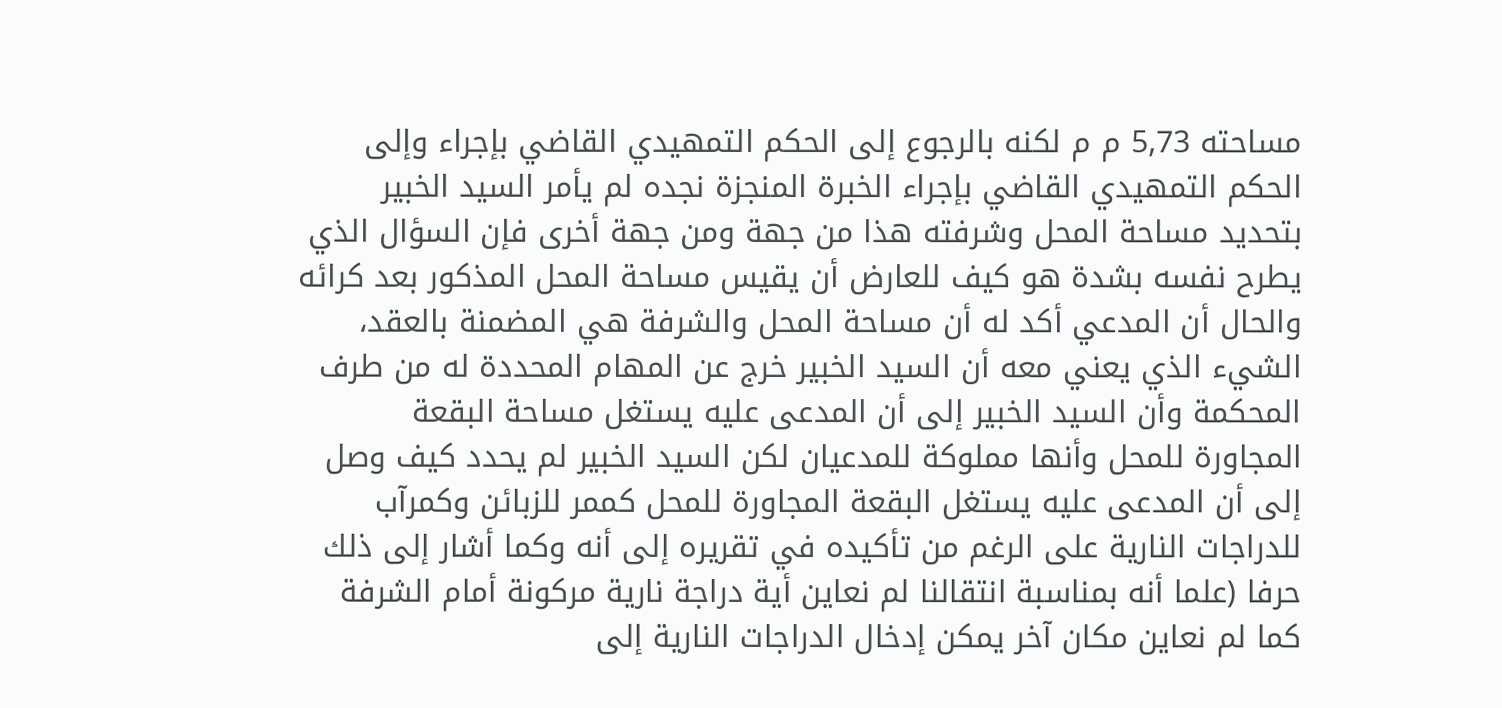مساحته 5,73 م م لكنه بالرجوع إلى الحكم التمهيدي القاضي بإجراء وإلى الحكم التمهيدي القاضي بإجراء الخبرة المنجزة نجده لم يأمر السيد الخبير بتحديد مساحة المحل وشرفته هذا من جهة ومن جهة أخرى فإن السؤال الذي يطرح نفسه بشدة هو كيف للعارض أن يقيس مساحة المحل المذكور بعد کرائه والحال أن المدعي أكد له أن مساحة المحل والشرفة هي المضمنة بالعقد، الشيء الذي يعني معه أن السيد الخبير خرج عن المهام المحددة له من طرف المحكمة وأن السيد الخبير إلى أن المدعى عليه يستغل مساحة البقعة المجاورة للمحل وأنها مملوكة للمدعيان لكن السيد الخبير لم يحدد كيف وصل إلى أن المدعى عليه يستغل البقعة المجاورة للمحل كممر للزبائن وكمرآب للدراجات النارية على الرغم من تأكيده في تقريره إلى أنه وكما أشار إلى ذلك حرفا (علما أنه بمناسبة انتقالنا لم نعاين أية دراجة نارية مركونة أمام الشرفة كما لم نعاين مكان آخر يمكن إدخال الدراجات النارية إلى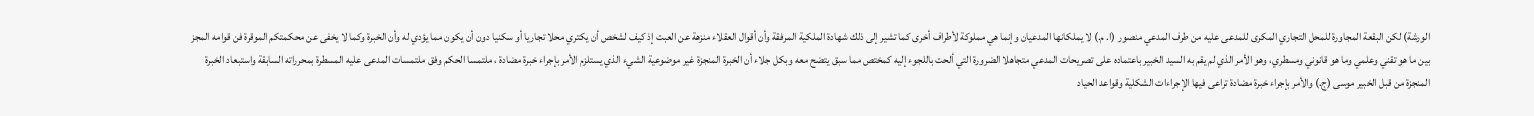الورشة) لكن البقعة المجاورة للمحل التجاري المكرى للمدعى عليه من طرف المدعي منصور (ا. م.) لا يملكانها المدعيان وإنما هي مملوكة لأطراف أخرى كما تشير إلى ذلك شهادة الملكية المرفقة وأن أقوال العقلاء منزهة عن العبت إذ كيف لشخص أن يكتري محلا تجاريا أو سکنیا دون أن يكون مما يؤدي له وأن الخبرة وكما لا يخفى عن محكمتكم الموقرة فن قوامه المجز بين ما هو تقني وعلمي وما هو قانوني ومسطري، وهو الأمر الذي لم يقم به السيد الخبير باعتماده على تصريحات المدعي متجاهلا الضرورة التي ألحت باللجوء إليه كمختص مما سبق يتضح معه وبكل جلاء أن الخبرة المنجزة غير موضوعية الشيء الذي يستلزم الأمر بإجراء خبرة مضادة ، ملتمسا الحكم وفق ملتمسات المدعى عليه المسطرة بمحرراته السابقة واستبعاد الخبرة المنجزة من قبل الخبير موسى (ج.) والأمر بإجراء خبرة مضادة تراعى فيها الإجراءات الشكلية وقواعد الحياد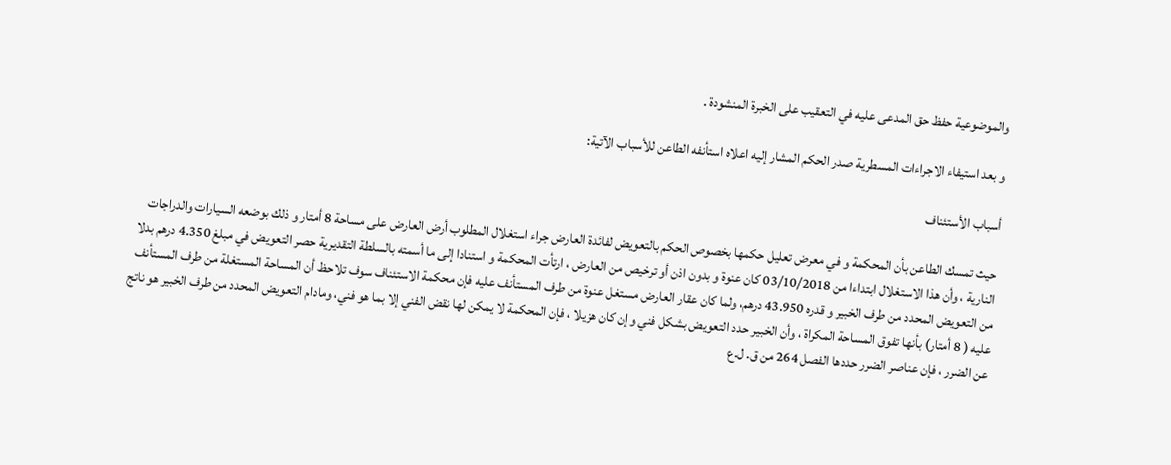والموضوعية حفظ حق المدعى عليه في التعقيب على الخبرة المنشودة .

و بعد استيفاء الاجراءات المسطرية صدر الحكم المشار إليه اعلاه استأنفه الطاعن للأسباب الآتية:

أسباب الأستئناف

حيث تمسك الطاعن بأن المحكمة و في معرض تعليل حكمها بخصوص الحكم بالتعويض لفائدة العارض جراء استغلال المطلوب أرض العارض على مساحة 8 أمتار و ذلك بوضعه السيارات والدراجات النارية ، وأن هذا الاستغلال ابتداءا من 03/10/2018 كان عنوة و بدون اذن أو ترخيص من العارض ، ارتأت المحكمة و استنادا إلى ما أسمته بالسلطة التقديرية حصر التعويض في مبلغ 4.350 درهم بدلا من التعويض المحدد من طرف الخبير و قدره 43.950 درهم، ولما كان عقار العارض مستغل عنوة من طرف المستأنف عليه فإن محكمة الاستئناف سوف تلاحظ أن المساحة المستغلة من طرف المستأنف عليه ( 8 أمتار) بأنها تفوق المساحة المكراة ، وأن الخبير حدد التعويض بشكل فني وإن كان هزيلا ، فإن المحكمة لا يمكن لها نقض الفني إلا بما هو فني، ومادام التعويض المحدد من طرف الخبير هو ناتج عن الضرر ، فإن عناصر الضرر حددها الفصل 264 من ق. ل.ع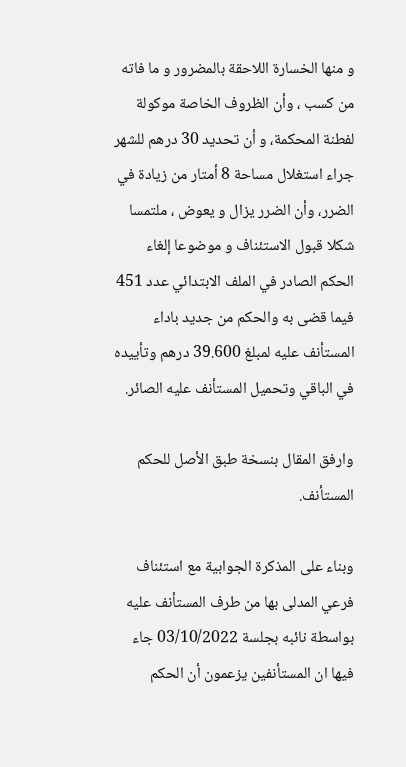و منها الخسارة اللاحقة بالمضرور و ما فاته من كسب ، وأن الظروف الخاصة موكولة لفطنة المحكمة، و أن تحديد 30 درهم للشهر جراء استغلال مساحة 8 أمتار من زيادة في الضرر، وأن الضرر يزال و يعوض ، ملتمسا شكلا قبول الاستئناف و موضوعا إلغاء الحكم الصادر في الملف الابتدائي عدد 451 فيما قضى به والحكم من جديد باداء المستأنف عليه لمبلغ 39.600 درهم وتأييده في الباقي وتحميل المستأنف عليه الصائر.

وارفق المقال بنسخة طبق الأصل للحكم المستأنف.

وبناء على المذكرة الجوابية مع استئناف فرعي المدلى بها من طرف المستأنف عليه بواسطة نائبه بجلسة 03/10/2022 جاء فيها ان المستأنفين يزعمون أن الحكم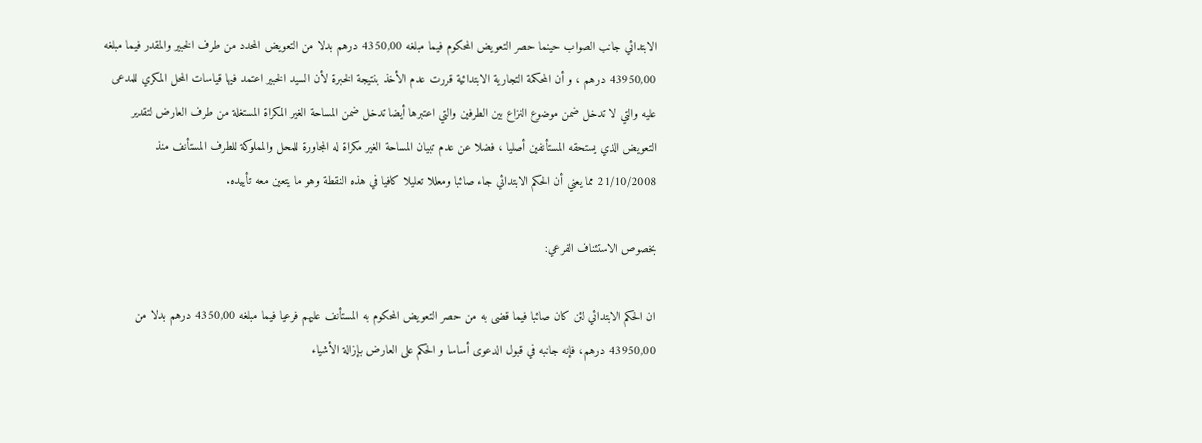الابتدائي جانب الصواب حينما حصر التعويض المحكوم فيما مبلغه 4350,00 درهم بدلا من التعويض المحدد من طرف الخبير والمقدر فيما مبلغه 43950,00 درهم ، و أن المحكمة التجارية الابتدائية قررت عدم الأخذ بنتيجة الخبرة لأن السيد الخبير اعتمد فيها قياسات المحل المكري للمدعى عليه والتي لا تدخل ضمن موضوع النزاع بين الطرفين والتي اعتبرها أيضا تدخل ضمن المساحة الغير المكراة المستغلة من طرف العارض لتقدير التعويض الذي يستحقه المستأنفين أصليا ، فضلا عن عدم تبيان المساحة الغير مكراة له المجاورة للمحل والمملوكة للطرف المستأنف منذ 21/10/2008 مما يعني أن الحكم الابتدائي جاء صائبا ومعللا تعليلا كافيا في هذه النقطة وهو ما يتعين معه تأييده.

بخصوص الاستئناف الفرعي:

ان الحكم الابتدائي لئن كان صائبا فيما قضى به من حصر التعويض المحكوم به المستأنف عليهم فرعيا فيما مبلغه 4350,00 درهم بدلا من 43950,00 درهم، فإنه جانبه في قبول الدعوى أساسا و الحكم على العارض بإزالة الأشياء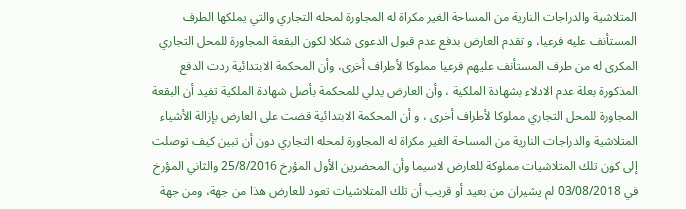المتلاشية والدراجات النارية من المساحة الغير مكراة له المجاورة لمحله التجاري والتي يملكها الطرف المستأنف عليه فرعيا، و تقدم العارض بدفع عدم قبول الدعوى شكلا لكون البقعة المجاورة للمحل التجاري المكرى له من طرف المستأنف عليهم فرعيا مملوكا لأطراف أخرى، وأن المحكمة الابتدائية ردت الدفع المذكورة بعلة عدم الادلاء بشهادة الملكية ، وأن العارض يدلي للمحكمة بأصل شهادة الملكية تفيد أن البقعة المجاورة للمحل التجاري مملوكا لأطراف أخرى ، و أن المحكمة الابتدائية قضت على العارض بإزالة الأشياء المتلاشية والدراجات النارية من المساحة الغير مكراة له المجاورة لمحله التجاري دون أن تبين كيف توصلت إلى كون تلك المتلاشيات مملوكة للعارض لاسيما وأن المحضرين الأول المؤرخ 25/8/2016 والثاني المؤرخ في 03/08/2018 لم يشيران من بعيد أو قريب أن تلك المتلاشيات تعود للعارض هذا من جهة، ومن جهة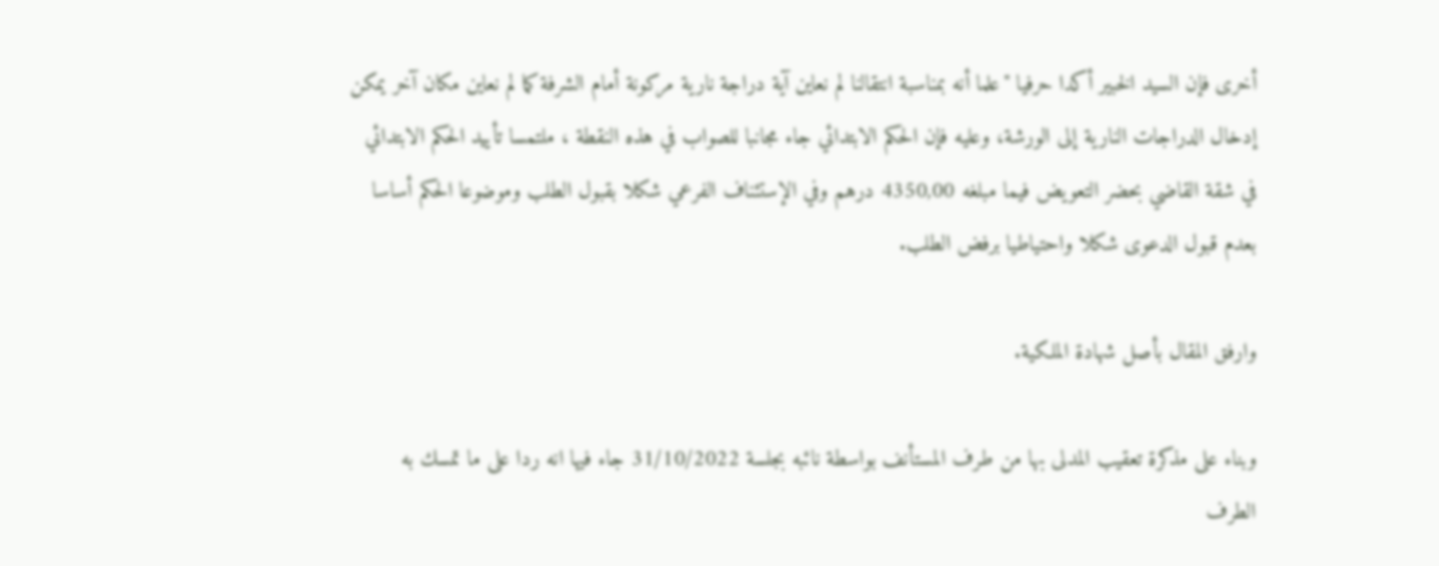أخرى فإن السيد الخبير أكدا حرفيا "علما أنه بمناسبة انتقالنا لم نعاين آية دراجة نارية مركونة أمام الشرفة كما لم نعاين مكان آخر يمكن إدخال الدراجات النارية إلى الورشة، وعليه فإن الحكم الابتدائي جاء مجانبا للصواب في هذه النقطة ، ملتمسا تأييد الحكم الابتدائي في شقة القاضي بحضر التعويض فيما مبلغه 4350,00 درهم وفي الإستئناف الفرعي شكلا بقبول الطلب وموضوعا الحكم أساسا بعدم قبول الدعوى شكلا واحتياطيا برفض الطلب.

وارفق المقال بأصل شهادة الملكية.

وبناء على مذكرة تعقيب المدلى بها من طرف المستأنف بواسطة نائبه بجلسة 31/10/2022 جاء فيها انه ردا على ما تمسك به الطرف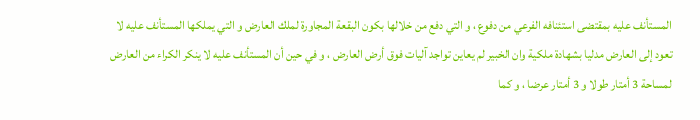المستأنف عليه بمقتضى استئنافه الفرعي من دفوع ، و التي دفع من خلالها بكون البقعة المجاورة لملك العارض و التي يملكها المستأنف عليه لا تعود إلى العارض مدليا بشهادة ملكية وان الخبير لم يعاين تواجد آليات فوق أرض العارض ، و في حين أن المستأنف عليه لا ينكر الكراء من العارض لمساحة 3 أمتار طولا و 3 أمتار عرضا ، و كما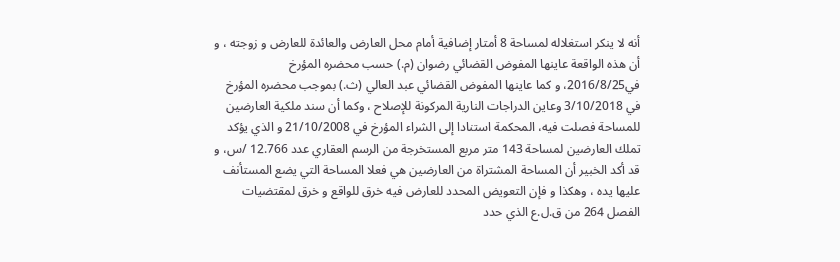أنه لا ينكر استغلاله لمساحة 8 أمتار إضافية أمام محل العارض والعائدة للعارض و زوجته ، و أن هذه الواقعة عاينها المفوض القضائي رضوان (م.) حسب محضره المؤرخ في2016/8/25، و كما عاينها المفوض القضائي عبد العالي (ث.) بموجب محضره المؤرخ في 3/10/2018 وعاين الدراجات النارية المركونة للإصلاح ، وكما أن سند ملكية العارضين للمساحة فصلت فيه، المحكمة استنادا إلى الشراء المؤرخ في 21/10/2008 و الذي يؤكد تملك العارضين لمساحة 143 متر مربع المستخرجة من الرسم العقاري عدد 12.766 /س، و قد أكد الخبير أن المساحة المشتراة من العارضين هي فعلا المساحة التي يضع المستأنف عليها يده ، وهكذا و فإن التعويض المحدد للعارض فيه خرق للواقع و خرق لمقتضيات الفصل 264 من ق.ل.ع الذي حدد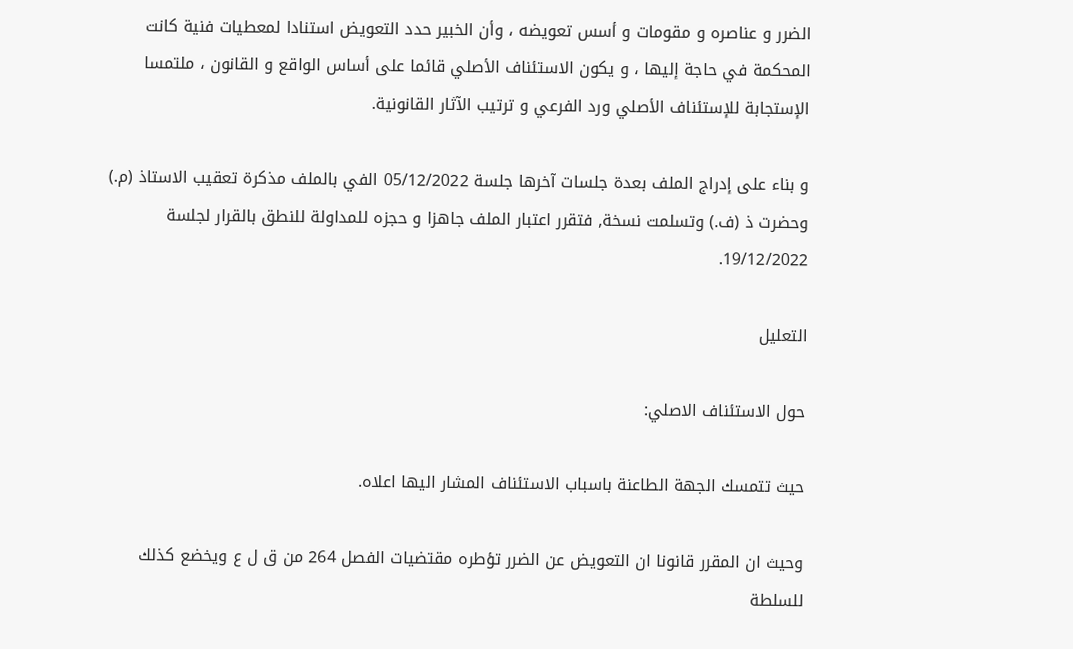الضرر و عناصره و مقومات و أسس تعويضه ، وأن الخبير حدد التعويض استنادا لمعطيات فنية كانت المحكمة في حاجة إليها ، و يكون الاستئناف الأصلي قائما على أساس الواقع و القانون ، ملتمسا الإستجابة للإستئناف الأصلي ورد الفرعي و ترتيب الآثار القانونية.

و بناء على إدراج الملف بعدة جلسات آخرها جلسة 05/12/2022 الفي بالملف مذكرة تعقيب الاستاذ (م.) وحضرت ذ (ف.) وتسلمت نسخة, فتقرر اعتبار الملف جاهزا و حجزه للمداولة للنطق بالقرار لجلسة 19/12/2022.

التعليل

حول الاستئناف الاصلي:

حيث تتمسك الجهة الطاعنة باسباب الاستئناف المشار اليها اعلاه.

وحيث ان المقرر قانونا ان التعويض عن الضرر تؤطره مقتضيات الفصل 264 من ق ل ع ويخضع كذلك للسلطة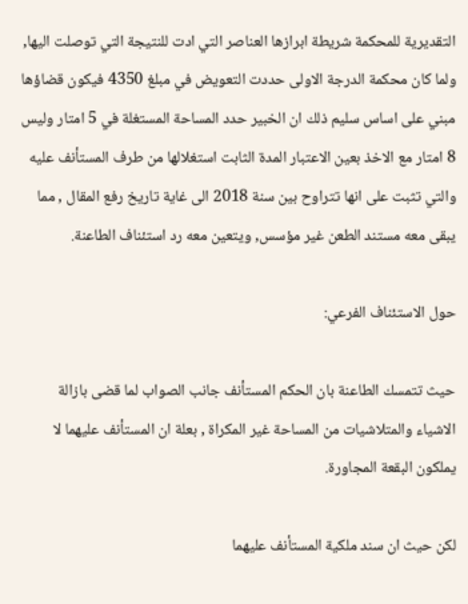التقديرية للمحكمة شريطة ابرازها العناصر التي ادت للنتيجة التي توصلت اليها, ولما كان محكمة الدرجة الاولى حددت التعويض في مبلغ 4350 فيكون قضاؤها مبني على اساس سليم ذلك ان الخبير حدد المساحة المستغلة في 5 امتار وليس 8 امتار مع الاخذ بعين الاعتبار المدة الثابت استغلالها من طرف المستأنف عليه والتي تثبت على انها تتراوح بين سنة 2018 الى غاية تاريخ رفع المقال , مما يبقى معه مستند الطعن غير مؤسس, ويتعين معه رد استئناف الطاعنة.

حول الاستئناف الفرعي:

حيث تتمسك الطاعنة بان الحكم المستأنف جانب الصواب لما قضى بازالة الاشياء والمتلاشيات من المساحة غير المكراة , بعلة ان المستأنف عليهما لا يملكون البقعة المجاورة.

لكن حيث ان سند ملكية المستأنف عليهما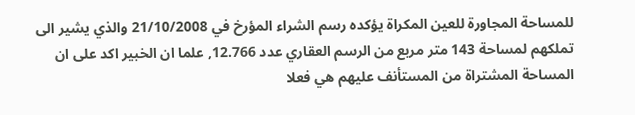للمساحة المجاورة للعين المكراة يؤكده رسم الشراء المؤرخ في 21/10/2008 والذي يشير الى تملكهم لمساحة 143 متر مربع من الرسم العقاري عدد 12.766, علما ان الخبير اكد على ان المساحة المشتراة من المستأنف عليهم هي فعلا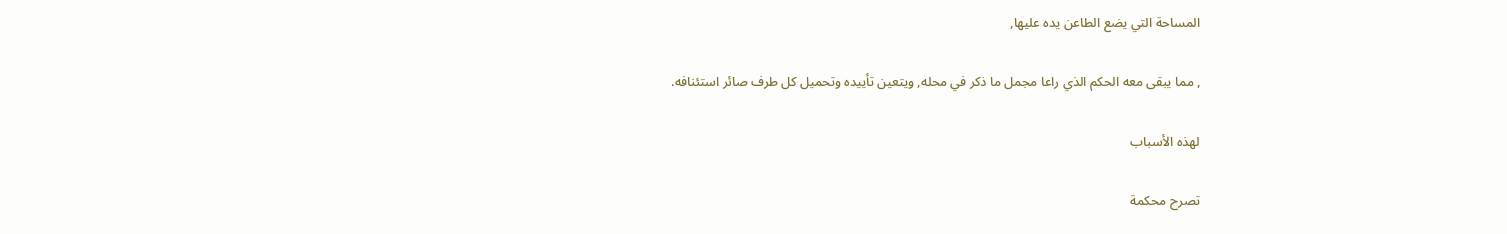المساحة التي يضع الطاعن يده عليها,

, مما يبقى معه الحكم الذي راعا مجمل ما ذكر في محله, ويتعين تأييده وتحميل كل طرف صائر استئنافه.

لهذه الأسباب

تصرح محكمة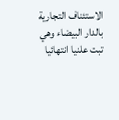الاستئناف التجارية بالدار البيضاء وهي تبت علنيا انتهائيا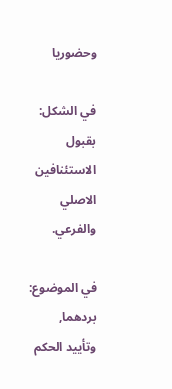وحضوريا

في الشكل: بقبول الاستئنافين الاصلي والفرعي.

في الموضوع: بردهما, وتأييد الحكم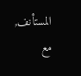المستأنف, مع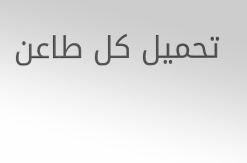تحميل كل طاعن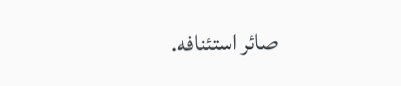صائر استئنافه.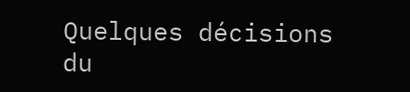Quelques décisions du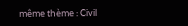même thème : Civil